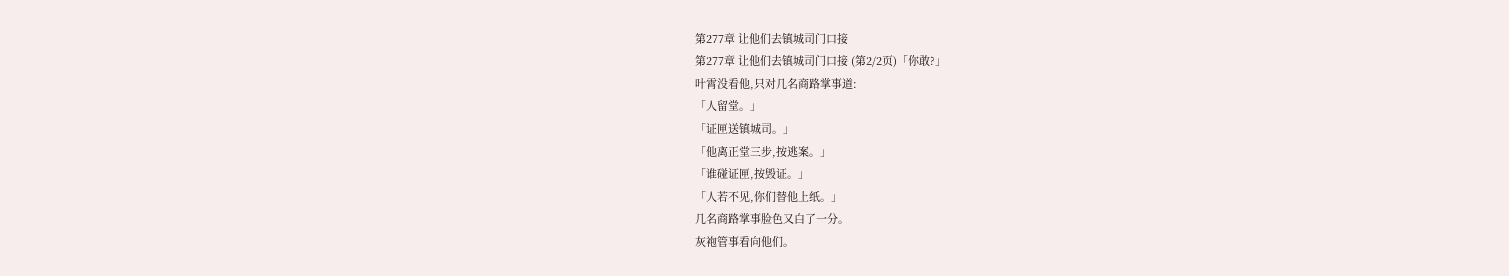第277章 让他们去镇城司门口接
第277章 让他们去镇城司门口接 (第2/2页)「你敢?」
叶霄没看他,只对几名商路掌事道:
「人留堂。」
「证匣送镇城司。」
「他离正堂三步,按逃案。」
「谁碰证匣,按毁证。」
「人若不见,你们替他上纸。」
几名商路掌事脸色又白了一分。
灰袍管事看向他们。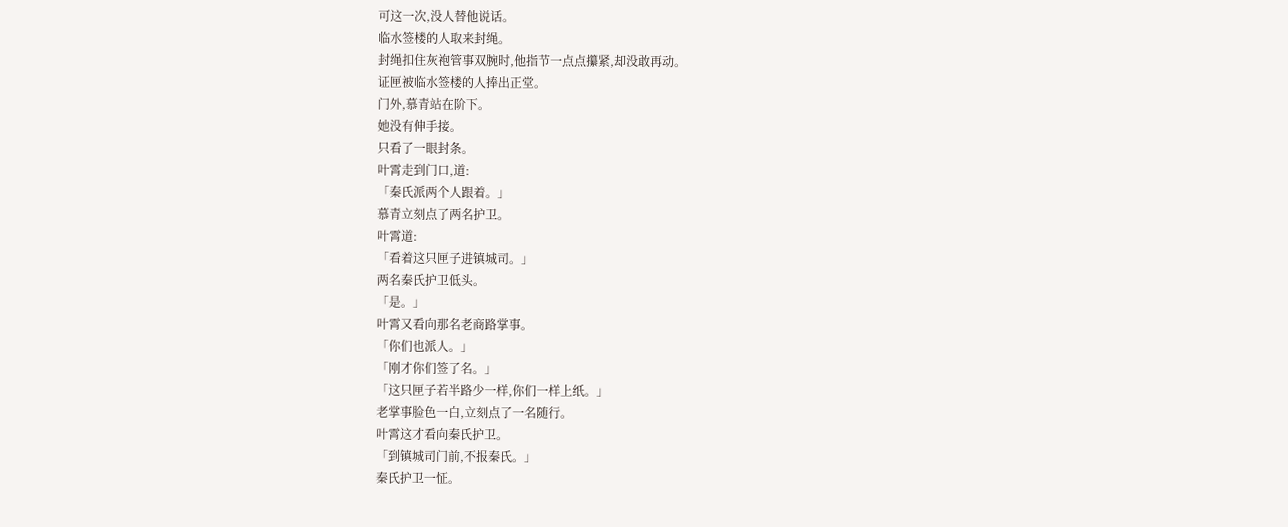可这一次,没人替他说话。
临水签楼的人取来封绳。
封绳扣住灰袍管事双腕时,他指节一点点攥紧,却没敢再动。
证匣被临水签楼的人捧出正堂。
门外,慕青站在阶下。
她没有伸手接。
只看了一眼封条。
叶霄走到门口,道:
「秦氏派两个人跟着。」
慕青立刻点了两名护卫。
叶霄道:
「看着这只匣子进镇城司。」
两名秦氏护卫低头。
「是。」
叶霄又看向那名老商路掌事。
「你们也派人。」
「刚才你们签了名。」
「这只匣子若半路少一样,你们一样上纸。」
老掌事脸色一白,立刻点了一名随行。
叶霄这才看向秦氏护卫。
「到镇城司门前,不报秦氏。」
秦氏护卫一怔。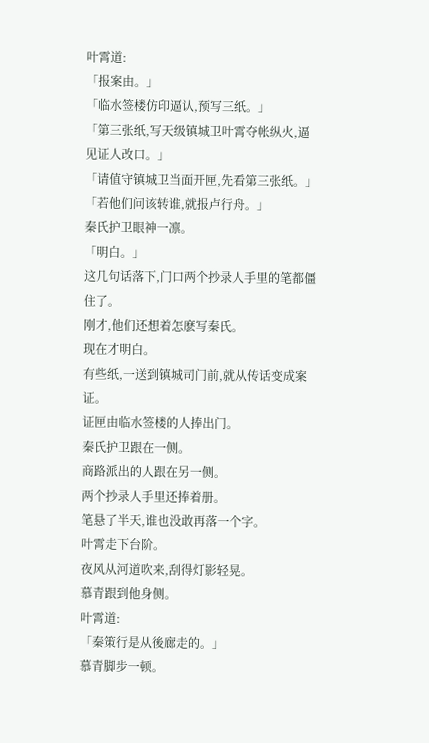叶霄道:
「报案由。」
「临水签楼仿印逼认,预写三纸。」
「第三张纸,写天级镇城卫叶霄夺帐纵火,逼见证人改口。」
「请值守镇城卫当面开匣,先看第三张纸。」
「若他们问该转谁,就报卢行舟。」
秦氏护卫眼神一凛。
「明白。」
这几句话落下,门口两个抄录人手里的笔都僵住了。
刚才,他们还想着怎麽写秦氏。
现在才明白。
有些纸,一送到镇城司门前,就从传话变成案证。
证匣由临水签楼的人捧出门。
秦氏护卫跟在一侧。
商路派出的人跟在另一侧。
两个抄录人手里还捧着册。
笔悬了半天,谁也没敢再落一个字。
叶霄走下台阶。
夜风从河道吹来,刮得灯影轻晃。
慕青跟到他身侧。
叶霄道:
「秦策行是从後廊走的。」
慕青脚步一顿。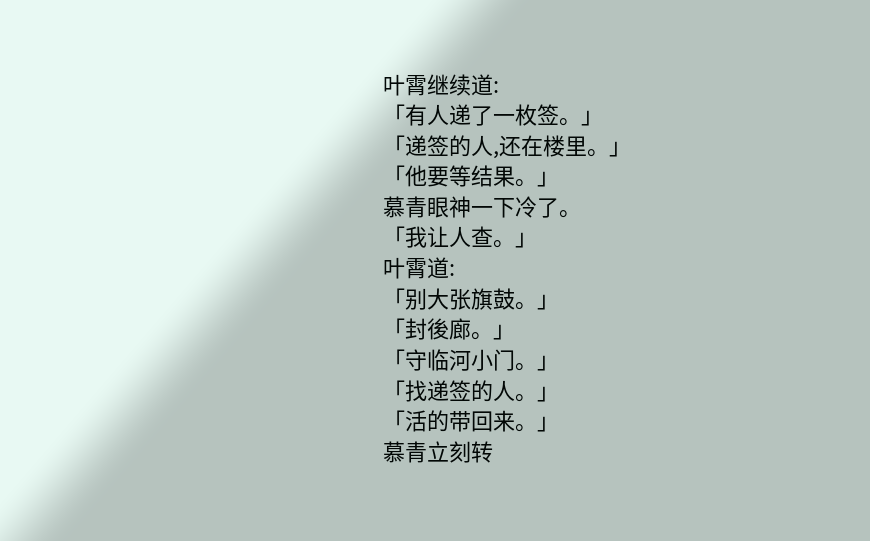叶霄继续道:
「有人递了一枚签。」
「递签的人,还在楼里。」
「他要等结果。」
慕青眼神一下冷了。
「我让人查。」
叶霄道:
「别大张旗鼓。」
「封後廊。」
「守临河小门。」
「找递签的人。」
「活的带回来。」
慕青立刻转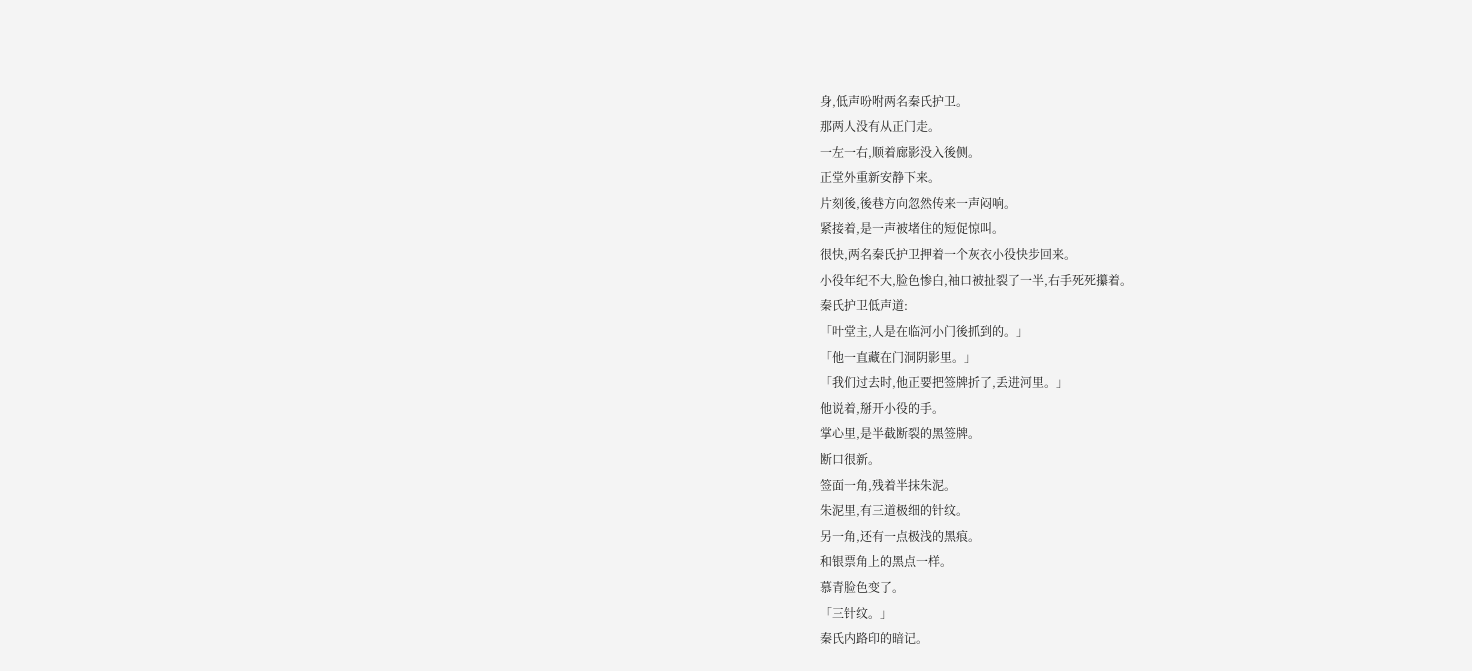身,低声吩咐两名秦氏护卫。
那两人没有从正门走。
一左一右,顺着廊影没入後侧。
正堂外重新安静下来。
片刻後,後巷方向忽然传来一声闷响。
紧接着,是一声被堵住的短促惊叫。
很快,两名秦氏护卫押着一个灰衣小役快步回来。
小役年纪不大,脸色惨白,袖口被扯裂了一半,右手死死攥着。
秦氏护卫低声道:
「叶堂主,人是在临河小门後抓到的。」
「他一直藏在门洞阴影里。」
「我们过去时,他正要把签牌折了,丢进河里。」
他说着,掰开小役的手。
掌心里,是半截断裂的黑签牌。
断口很新。
签面一角,残着半抹朱泥。
朱泥里,有三道极细的针纹。
另一角,还有一点极浅的黑痕。
和银票角上的黑点一样。
慕青脸色变了。
「三针纹。」
秦氏内路印的暗记。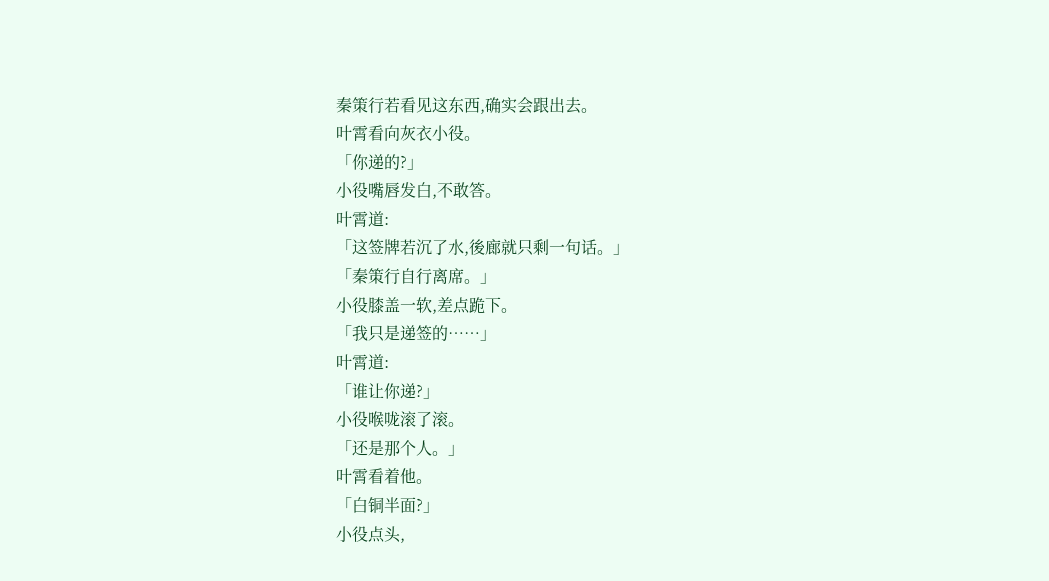秦策行若看见这东西,确实会跟出去。
叶霄看向灰衣小役。
「你递的?」
小役嘴唇发白,不敢答。
叶霄道:
「这签牌若沉了水,後廊就只剩一句话。」
「秦策行自行离席。」
小役膝盖一软,差点跪下。
「我只是递签的……」
叶霄道:
「谁让你递?」
小役喉咙滚了滚。
「还是那个人。」
叶霄看着他。
「白铜半面?」
小役点头,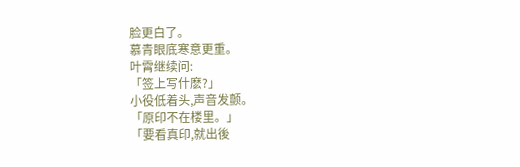脸更白了。
慕青眼底寒意更重。
叶霄继续问:
「签上写什麽?」
小役低着头,声音发颤。
「原印不在楼里。」
「要看真印,就出後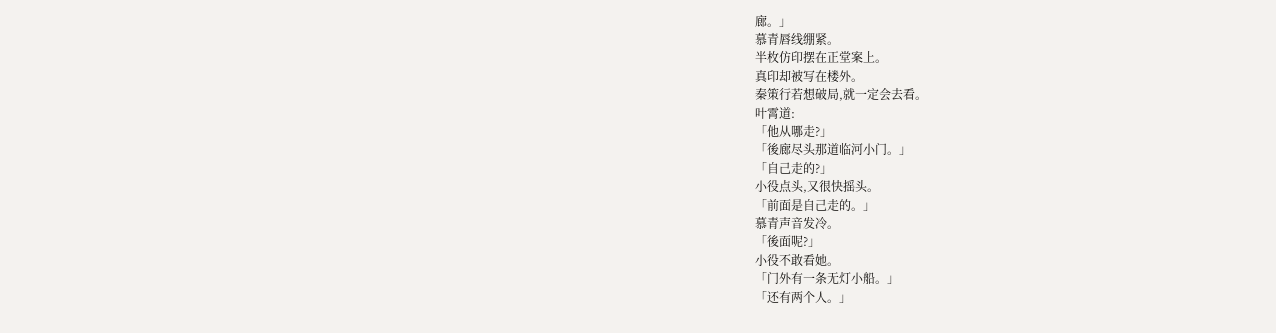廊。」
慕青唇线绷紧。
半枚仿印摆在正堂案上。
真印却被写在楼外。
秦策行若想破局,就一定会去看。
叶霄道:
「他从哪走?」
「後廊尽头那道临河小门。」
「自己走的?」
小役点头,又很快摇头。
「前面是自己走的。」
慕青声音发冷。
「後面呢?」
小役不敢看她。
「门外有一条无灯小船。」
「还有两个人。」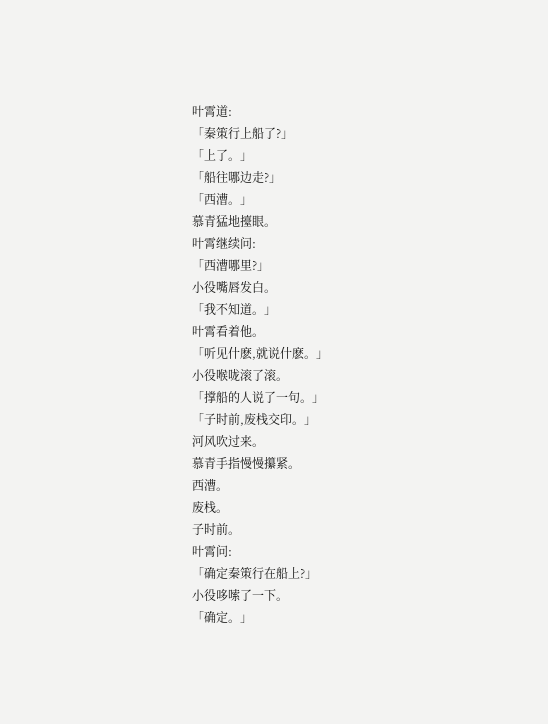叶霄道:
「秦策行上船了?」
「上了。」
「船往哪边走?」
「西漕。」
慕青猛地擡眼。
叶霄继续问:
「西漕哪里?」
小役嘴唇发白。
「我不知道。」
叶霄看着他。
「听见什麽,就说什麽。」
小役喉咙滚了滚。
「撑船的人说了一句。」
「子时前,废栈交印。」
河风吹过来。
慕青手指慢慢攥紧。
西漕。
废栈。
子时前。
叶霄问:
「确定秦策行在船上?」
小役哆嗦了一下。
「确定。」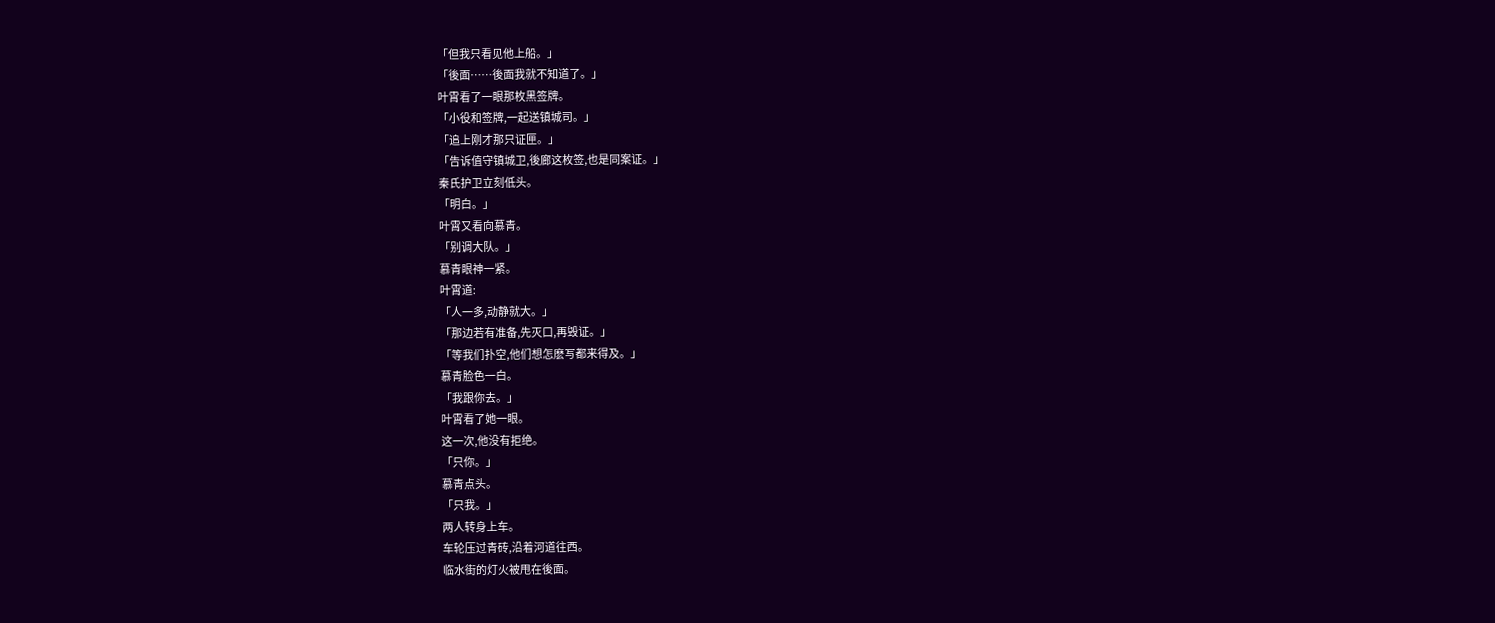「但我只看见他上船。」
「後面……後面我就不知道了。」
叶霄看了一眼那枚黑签牌。
「小役和签牌,一起送镇城司。」
「追上刚才那只证匣。」
「告诉值守镇城卫,後廊这枚签,也是同案证。」
秦氏护卫立刻低头。
「明白。」
叶霄又看向慕青。
「别调大队。」
慕青眼神一紧。
叶霄道:
「人一多,动静就大。」
「那边若有准备,先灭口,再毁证。」
「等我们扑空,他们想怎麽写都来得及。」
慕青脸色一白。
「我跟你去。」
叶霄看了她一眼。
这一次,他没有拒绝。
「只你。」
慕青点头。
「只我。」
两人转身上车。
车轮压过青砖,沿着河道往西。
临水街的灯火被甩在後面。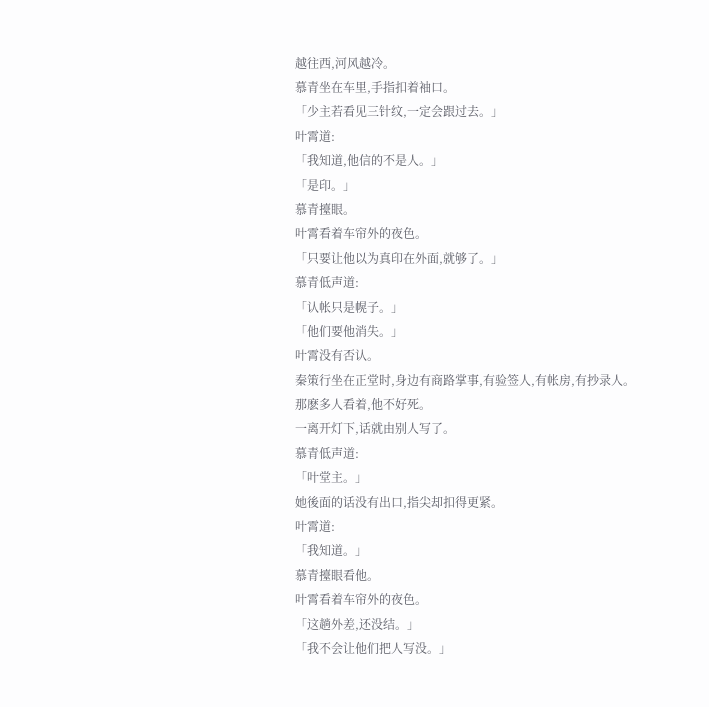越往西,河风越冷。
慕青坐在车里,手指扣着袖口。
「少主若看见三针纹,一定会跟过去。」
叶霄道:
「我知道,他信的不是人。」
「是印。」
慕青擡眼。
叶霄看着车帘外的夜色。
「只要让他以为真印在外面,就够了。」
慕青低声道:
「认帐只是幌子。」
「他们要他消失。」
叶霄没有否认。
秦策行坐在正堂时,身边有商路掌事,有验签人,有帐房,有抄录人。
那麽多人看着,他不好死。
一离开灯下,话就由别人写了。
慕青低声道:
「叶堂主。」
她後面的话没有出口,指尖却扣得更紧。
叶霄道:
「我知道。」
慕青擡眼看他。
叶霄看着车帘外的夜色。
「这趟外差,还没结。」
「我不会让他们把人写没。」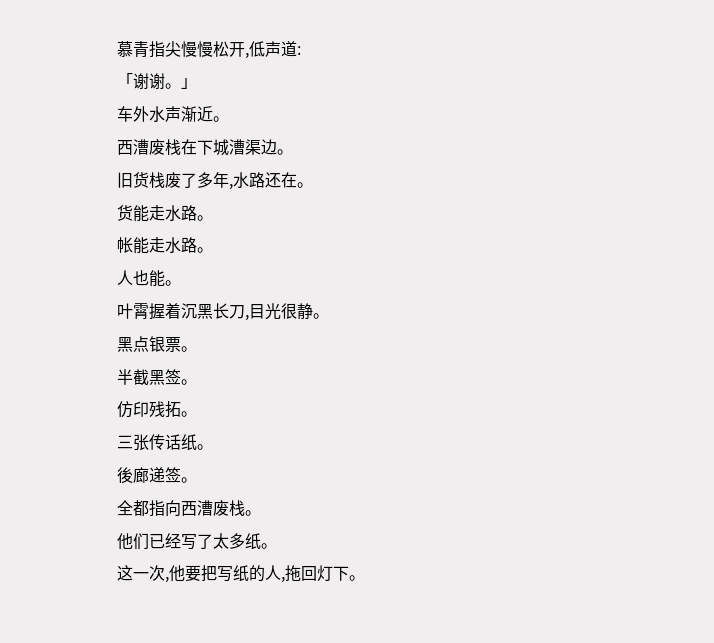慕青指尖慢慢松开,低声道:
「谢谢。」
车外水声渐近。
西漕废栈在下城漕渠边。
旧货栈废了多年,水路还在。
货能走水路。
帐能走水路。
人也能。
叶霄握着沉黑长刀,目光很静。
黑点银票。
半截黑签。
仿印残拓。
三张传话纸。
後廊递签。
全都指向西漕废栈。
他们已经写了太多纸。
这一次,他要把写纸的人,拖回灯下。